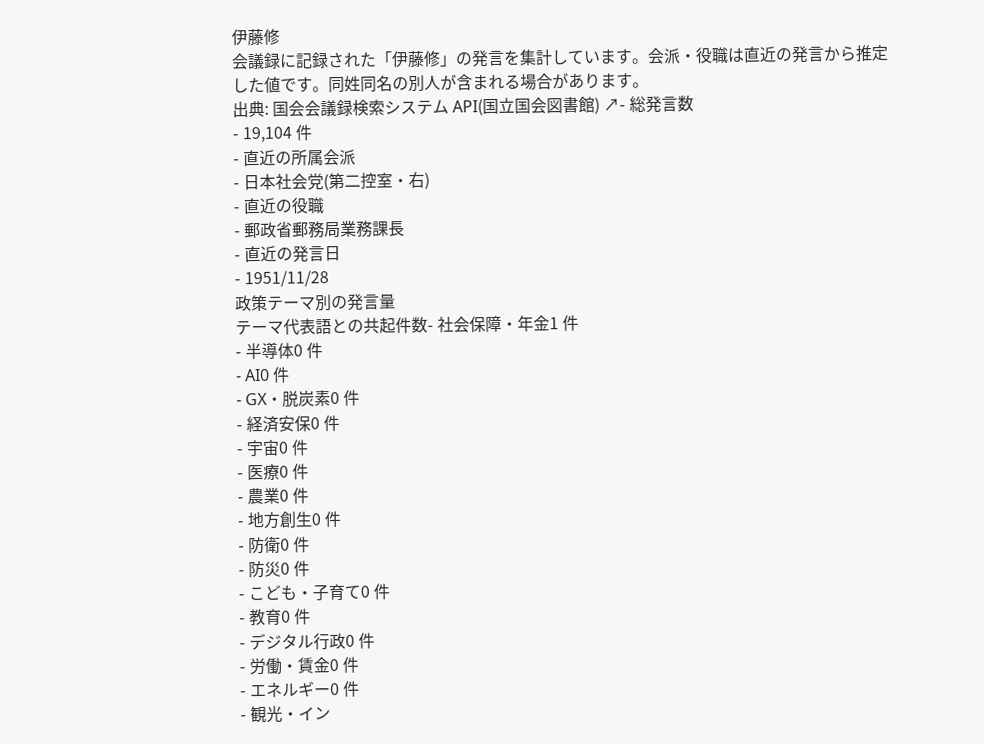伊藤修
会議録に記録された「伊藤修」の発言を集計しています。会派・役職は直近の発言から推定した値です。同姓同名の別人が含まれる場合があります。
出典: 国会会議録検索システム API(国立国会図書館) ↗- 総発言数
- 19,104 件
- 直近の所属会派
- 日本社会党(第二控室・右)
- 直近の役職
- 郵政省郵務局業務課長
- 直近の発言日
- 1951/11/28
政策テーマ別の発言量
テーマ代表語との共起件数- 社会保障・年金1 件
- 半導体0 件
- AI0 件
- GX・脱炭素0 件
- 経済安保0 件
- 宇宙0 件
- 医療0 件
- 農業0 件
- 地方創生0 件
- 防衛0 件
- 防災0 件
- こども・子育て0 件
- 教育0 件
- デジタル行政0 件
- 労働・賃金0 件
- エネルギー0 件
- 観光・イン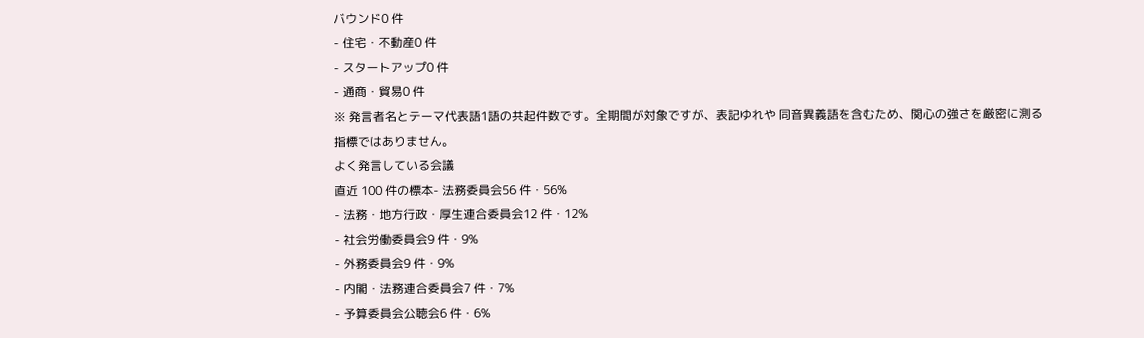バウンド0 件
- 住宅・不動産0 件
- スタートアップ0 件
- 通商・貿易0 件
※ 発言者名とテーマ代表語1語の共起件数です。全期間が対象ですが、表記ゆれや 同音異義語を含むため、関心の強さを厳密に測る指標ではありません。
よく発言している会議
直近 100 件の標本- 法務委員会56 件・56%
- 法務・地方行政・厚生連合委員会12 件・12%
- 社会労働委員会9 件・9%
- 外務委員会9 件・9%
- 内閣・法務連合委員会7 件・7%
- 予算委員会公聴会6 件・6%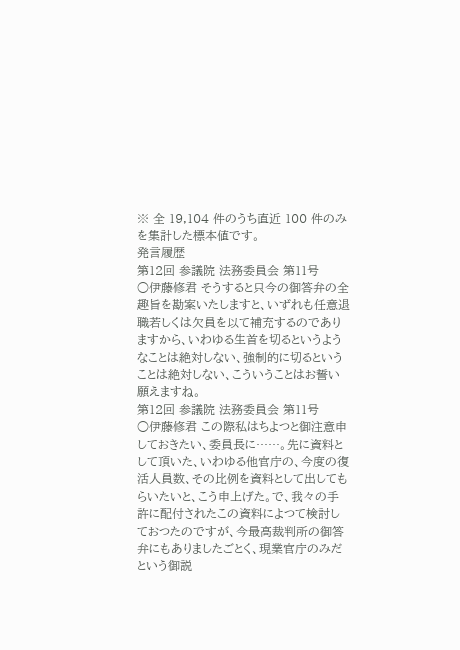※ 全 19,104 件のうち直近 100 件のみを集計した標本値です。
発言履歴
第12回 参議院 法務委員会 第11号
○伊藤修君 そうすると只今の御答弁の全趣旨を勘案いたしますと、いずれも任意退職若しくは欠員を以て補充するのでありますから、いわゆる生首を切るというようなことは絶対しない、強制的に切るということは絶対しない、こういうことはお誓い願えますね。
第12回 参議院 法務委員会 第11号
○伊藤修君 この際私はちよつと御注意申しておきたい、委員長に……。先に資料として頂いた、いわゆる他官庁の、今度の復活人員数、その比例を資料として出してもらいたいと、こう申上げた。で、我々の手許に配付されたこの資料によつて検討しておつたのですが、今最高裁判所の御答弁にもありましたごとく、現業官庁のみだという御説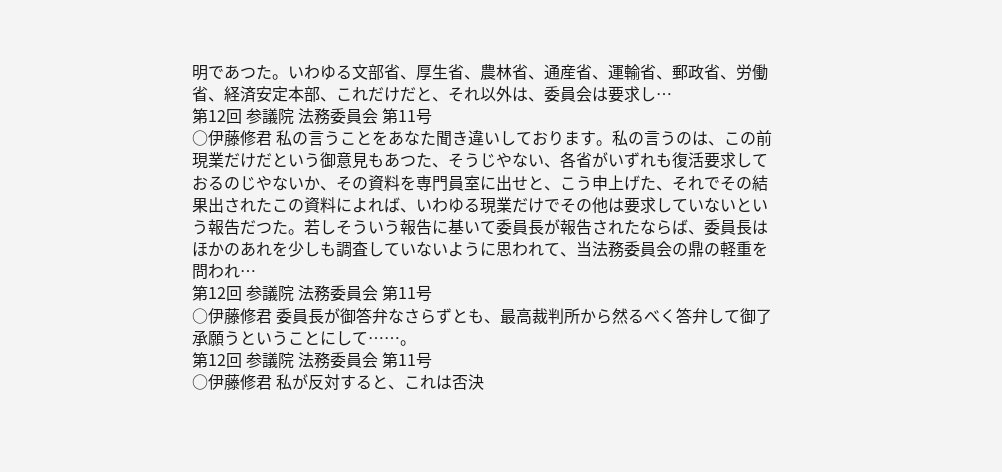明であつた。いわゆる文部省、厚生省、農林省、通産省、運輸省、郵政省、労働省、経済安定本部、これだけだと、それ以外は、委員会は要求し…
第12回 参議院 法務委員会 第11号
○伊藤修君 私の言うことをあなた聞き違いしております。私の言うのは、この前現業だけだという御意見もあつた、そうじやない、各省がいずれも復活要求しておるのじやないか、その資料を専門員室に出せと、こう申上げた、それでその結果出されたこの資料によれば、いわゆる現業だけでその他は要求していないという報告だつた。若しそういう報告に基いて委員長が報告されたならば、委員長はほかのあれを少しも調査していないように思われて、当法務委員会の鼎の軽重を問われ…
第12回 参議院 法務委員会 第11号
○伊藤修君 委員長が御答弁なさらずとも、最高裁判所から然るべく答弁して御了承願うということにして……。
第12回 参議院 法務委員会 第11号
○伊藤修君 私が反対すると、これは否決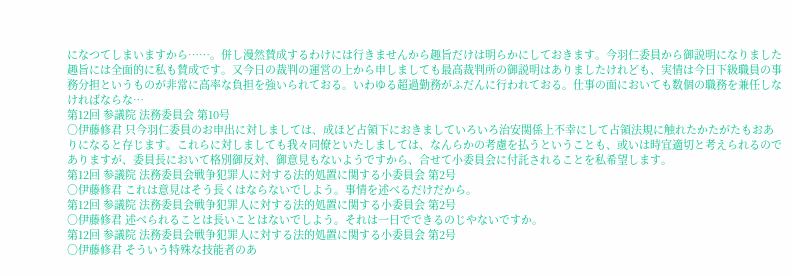になつてしまいますから……。併し漫然賛成するわけには行きませんから趣旨だけは明らかにしておきます。今羽仁委員から御説明になりました趣旨には全面的に私も賛成です。又今日の裁判の運営の上から申しましても最高裁判所の御説明はありましたけれども、実情は今日下級職員の事務分担というものが非常に高率な負担を強いられておる。いわゆる超過勤務がふだんに行われておる。仕事の面においても数個の職務を兼任しなければならな…
第12回 参議院 法務委員会 第10号
○伊藤修君 只今羽仁委員のお申出に対しましては、成ほど占領下におきましていろいろ治安関係上不幸にして占領法規に触れたかたがたもおありになると存じます。これらに対しましても我々同僚といたしましては、なんらかの考慮を払うということも、或いは時宜適切と考えられるのでありますが、委員長において格別御反対、御意見もないようですから、合せて小委員会に付託されることを私希望します。
第12回 参議院 法務委員会戦争犯罪人に対する法的処置に関する小委員会 第2号
○伊藤修君 これは意見はそう長くはならないでしよう。事情を述べるだけだから。
第12回 参議院 法務委員会戦争犯罪人に対する法的処置に関する小委員会 第2号
○伊藤修君 述べられることは長いことはないでしよう。それは一日でできるのじやないですか。
第12回 参議院 法務委員会戦争犯罪人に対する法的処置に関する小委員会 第2号
○伊藤修君 そういう特殊な技能者のあ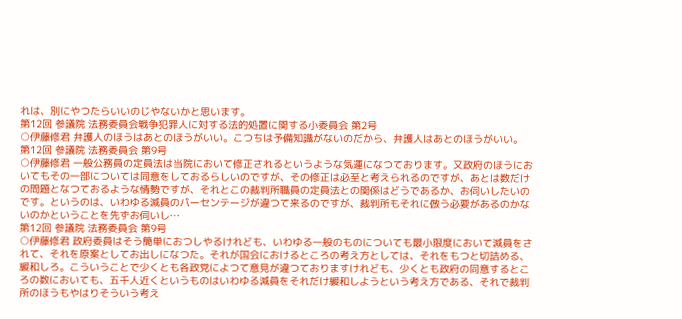れは、別にやつたらいいのじやないかと思います。
第12回 参議院 法務委員会戦争犯罪人に対する法的処置に関する小委員会 第2号
○伊藤修君 弁護人のほうはあとのほうがいい。こつちは予備知識がないのだから、弁護人はあとのほうがいい。
第12回 参議院 法務委員会 第9号
○伊藤修君 一般公務員の定員法は当院において修正されるというような気運になつております。又政府のほうにおいてもその一部については同意をしておるらしいのですが、その修正は必至と考えられるのですが、あとは数だけの問題となつておるような情勢ですが、それとこの裁判所職員の定員法との関係はどうであるか、お伺いしたいのです。というのは、いわゆる減員のパーセンテージが違つて来るのですが、裁判所もそれに倣う必要があるのかないのかということを先ずお伺いし…
第12回 参議院 法務委員会 第9号
○伊藤修君 政府委員はそう簡単におつしやるけれども、いわゆる一般のものについても最小限度において減員をされて、それを原案としてお出しになつた。それが国会におけるところの考え方としては、それをもつと切詰める、緩和しろ。こういうことで少くとも各政党によつて意見が違つておりますけれども、少くとも政府の同意するところの数においても、五千人近くというものはいわゆる減員をそれだけ緩和しようという考え方である、それで裁判所のほうもやはりそういう考え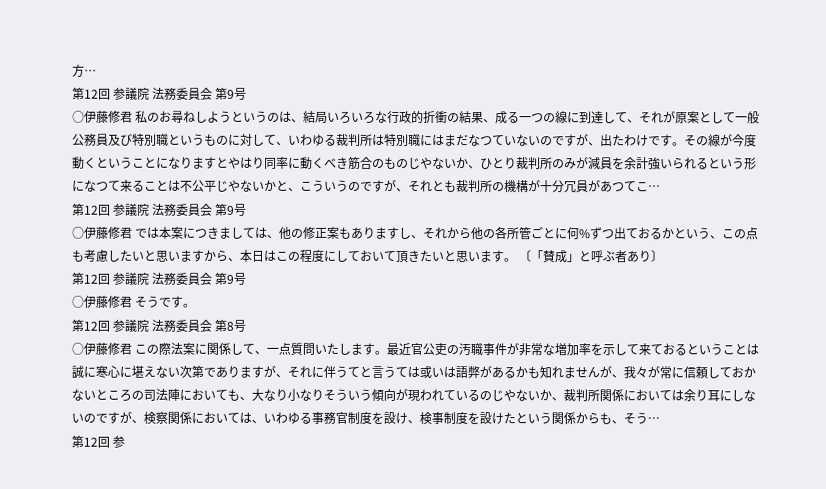方…
第12回 参議院 法務委員会 第9号
○伊藤修君 私のお尋ねしようというのは、結局いろいろな行政的折衝の結果、成る一つの線に到達して、それが原案として一般公務員及び特別職というものに対して、いわゆる裁判所は特別職にはまだなつていないのですが、出たわけです。その線が今度動くということになりますとやはり同率に動くべき筋合のものじやないか、ひとり裁判所のみが減員を余計強いられるという形になつて来ることは不公平じやないかと、こういうのですが、それとも裁判所の機構が十分冗員があつてこ…
第12回 参議院 法務委員会 第9号
○伊藤修君 では本案につきましては、他の修正案もありますし、それから他の各所管ごとに何%ずつ出ておるかという、この点も考慮したいと思いますから、本日はこの程度にしておいて頂きたいと思います。 〔「賛成」と呼ぶ者あり〕
第12回 参議院 法務委員会 第9号
○伊藤修君 そうです。
第12回 参議院 法務委員会 第8号
○伊藤修君 この際法案に関係して、一点質問いたします。最近官公吏の汚職事件が非常な増加率を示して来ておるということは誠に寒心に堪えない次第でありますが、それに伴うてと言うては或いは語弊があるかも知れませんが、我々が常に信頼しておかないところの司法陣においても、大なり小なりそういう傾向が現われているのじやないか、裁判所関係においては余り耳にしないのですが、検察関係においては、いわゆる事務官制度を設け、検事制度を設けたという関係からも、そう…
第12回 参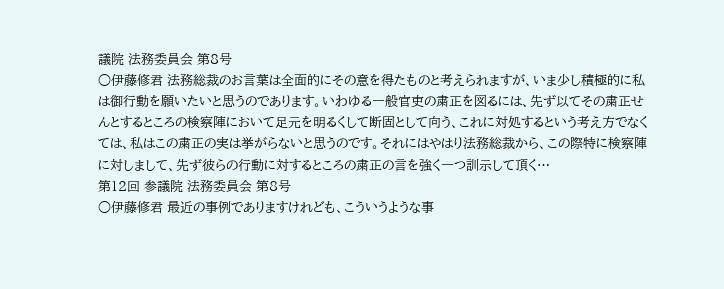議院 法務委員会 第8号
○伊藤修君 法務総裁のお言葉は全面的にその意を得たものと考えられますが、いま少し積極的に私は御行動を願いたいと思うのであります。いわゆる一般官吏の粛正を図るには、先ず以てその粛正せんとするところの検察陣において足元を明るくして断固として向う、これに対処するという考え方でなくては、私はこの粛正の実は挙がらないと思うのです。それにはやはり法務総裁から、この際特に検察陣に対しまして、先ず彼らの行動に対するところの粛正の言を強く一つ訓示して頂く…
第12回 参議院 法務委員会 第8号
○伊藤修君 最近の事例でありますけれども、こういうような事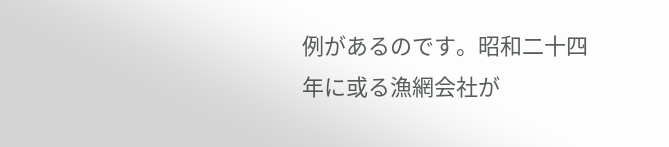例があるのです。昭和二十四年に或る漁網会社が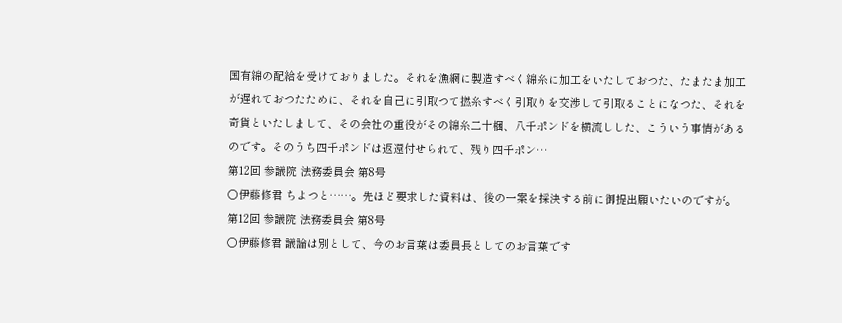国有綿の配給を受けておりました。それを漁網に製造すべく綿糸に加工をいたしておつた、たまたま加工が遅れておつたために、それを自己に引取つて撚糸すべく引取りを交渉して引取ることになつた、それを奇貨といたしまして、その会社の重役がその綿糸二十梱、八千ポンドを横流しした、こういう事情があるのです。そのうち四千ポンドは返還付せられて、残り四千ポン…
第12回 参議院 法務委員会 第8号
○伊藤修君 ちよつと……。先ほど要求した資料は、後の一案を採決する前に御提出願いたいのですが。
第12回 参議院 法務委員会 第8号
○伊藤修君 議論は別として、今のお言葉は委員長としてのお言葉です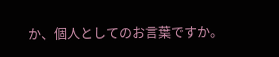か、個人としてのお言葉ですか。